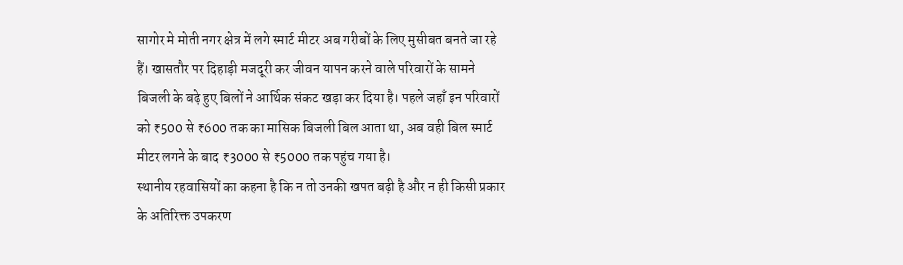सागोर मे मोती नगर क्षेत्र में लगे स्मार्ट मीटर अब गरीबों के लिए मुसीबत बनते जा रहे हैं। खासतौर पर दिहाड़ी मजदूरी कर जीवन यापन करने वाले परिवारों के सामने बिजली के बढ़े हुए बिलों ने आर्थिक संकट खड़ा कर दिया है। पहले जहाँ इन परिवारों को ₹500 से ₹600 तक का मासिक बिजली बिल आता था, अब वही बिल स्मार्ट मीटर लगने के बाद ₹3000 से ₹5000 तक पहुंच गया है।
स्थानीय रहवासियों का कहना है कि न तो उनकी खपत बढ़ी है और न ही किसी प्रकार के अतिरिक्त उपकरण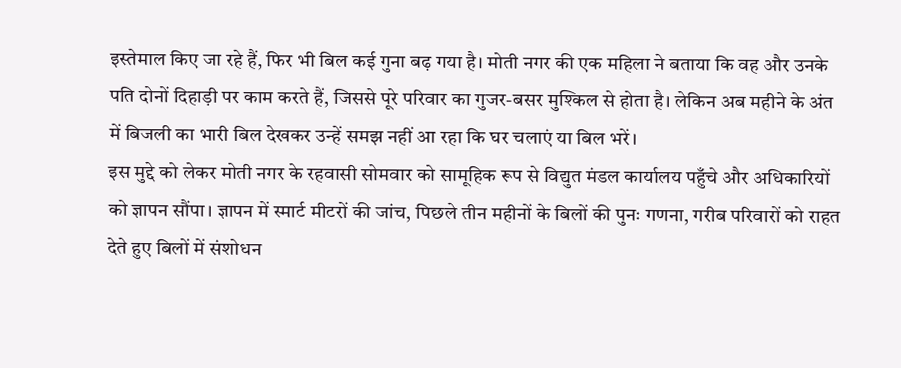इस्तेमाल किए जा रहे हैं, फिर भी बिल कई गुना बढ़ गया है। मोती नगर की एक महिला ने बताया कि वह और उनके पति दोनों दिहाड़ी पर काम करते हैं, जिससे पूरे परिवार का गुजर-बसर मुश्किल से होता है। लेकिन अब महीने के अंत में बिजली का भारी बिल देखकर उन्हें समझ नहीं आ रहा कि घर चलाएं या बिल भरें।
इस मुद्दे को लेकर मोती नगर के रहवासी सोमवार को सामूहिक रूप से विद्युत मंडल कार्यालय पहुँचे और अधिकारियों को ज्ञापन सौंपा। ज्ञापन में स्मार्ट मीटरों की जांच, पिछले तीन महीनों के बिलों की पुनः गणना, गरीब परिवारों को राहत देते हुए बिलों में संशोधन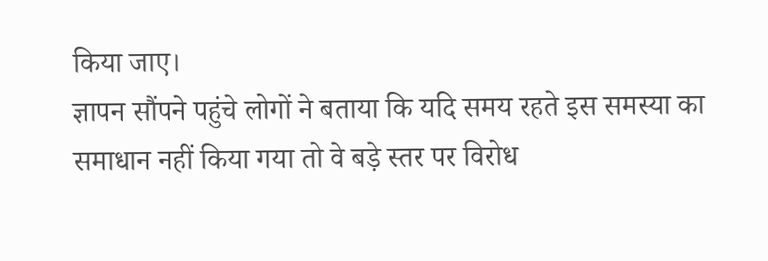किया जाए।
ज्ञापन सौंपने पहुंचे लोगों ने बताया कि यदि समय रहते इस समस्या का समाधान नहीं किया गया तो वे बड़े स्तर पर विरोध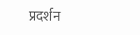प्रदर्शन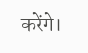करेंगे।